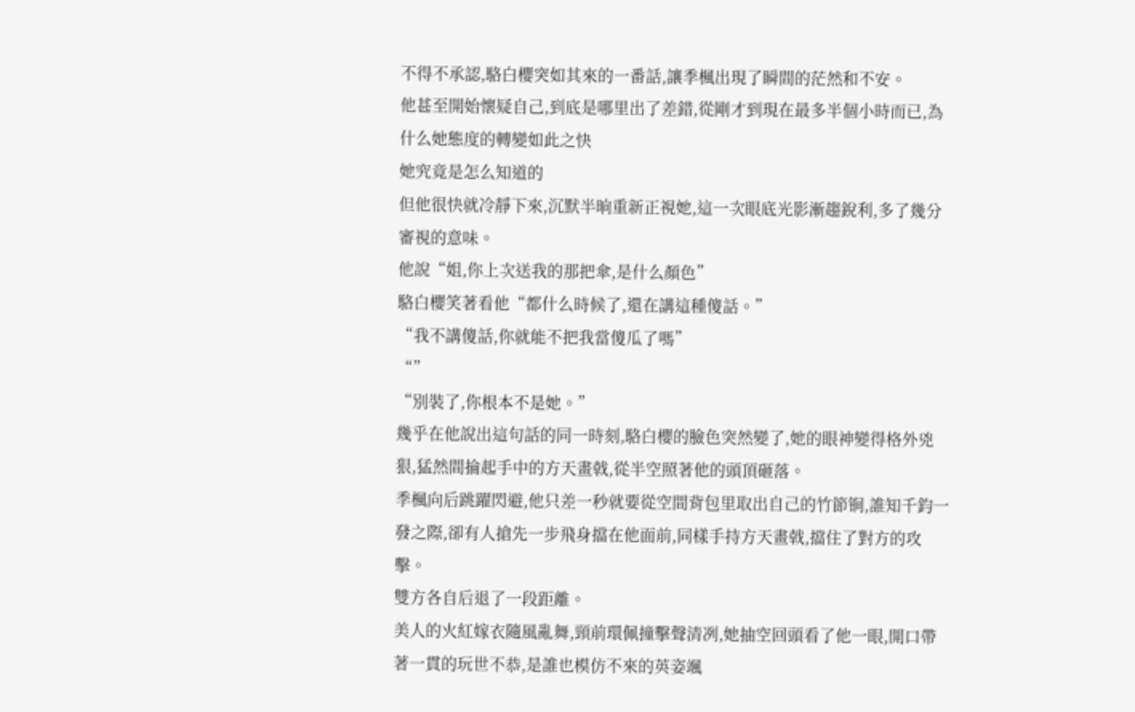不得不承認,駱白櫻突如其來的一番話,讓季楓出現了瞬間的茫然和不安。
他甚至開始懷疑自己,到底是哪里出了差錯,從剛才到現在最多半個小時而已,為什么她態度的轉變如此之快
她究竟是怎么知道的
但他很快就冷靜下來,沉默半晌重新正視她,這一次眼底光影漸趨銳利,多了幾分審視的意味。
他說“姐,你上次送我的那把傘,是什么顏色”
駱白櫻笑著看他“都什么時候了,還在講這種傻話。”
“我不講傻話,你就能不把我當傻瓜了嗎”
“”
“別裝了,你根本不是她。”
幾乎在他說出這句話的同一時刻,駱白櫻的臉色突然變了,她的眼神變得格外兇狠,猛然間掄起手中的方天畫戟,從半空照著他的頭頂砸落。
季楓向后跳躍閃避,他只差一秒就要從空間背包里取出自己的竹節锏,誰知千鈞一發之際,卻有人搶先一步飛身擋在他面前,同樣手持方天畫戟,擋住了對方的攻擊。
雙方各自后退了一段距離。
美人的火紅嫁衣隨風亂舞,頸前環佩撞擊聲清冽,她抽空回頭看了他一眼,開口帶著一貫的玩世不恭,是誰也模仿不來的英姿颯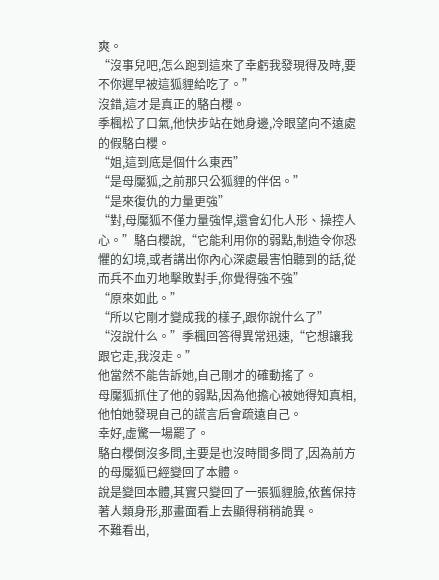爽。
“沒事兒吧,怎么跑到這來了幸虧我發現得及時,要不你遲早被這狐貍給吃了。”
沒錯,這才是真正的駱白櫻。
季楓松了口氣,他快步站在她身邊,冷眼望向不遠處的假駱白櫻。
“姐,這到底是個什么東西”
“是母魘狐,之前那只公狐貍的伴侶。”
“是來復仇的力量更強”
“對,母魘狐不僅力量強悍,還會幻化人形、操控人心。”駱白櫻說,“它能利用你的弱點,制造令你恐懼的幻境,或者講出你內心深處最害怕聽到的話,從而兵不血刃地擊敗對手,你覺得強不強”
“原來如此。”
“所以它剛才變成我的樣子,跟你說什么了”
“沒說什么。”季楓回答得異常迅速,“它想讓我跟它走,我沒走。”
他當然不能告訴她,自己剛才的確動搖了。
母魘狐抓住了他的弱點,因為他擔心被她得知真相,他怕她發現自己的謊言后會疏遠自己。
幸好,虛驚一場罷了。
駱白櫻倒沒多問,主要是也沒時間多問了,因為前方的母魘狐已經變回了本體。
說是變回本體,其實只變回了一張狐貍臉,依舊保持著人類身形,那畫面看上去顯得稍稍詭異。
不難看出,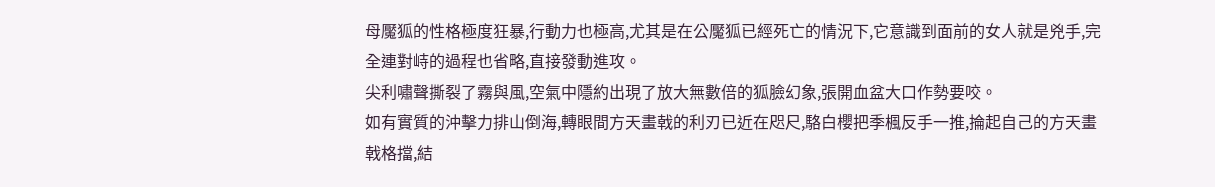母魘狐的性格極度狂暴,行動力也極高,尤其是在公魘狐已經死亡的情況下,它意識到面前的女人就是兇手,完全連對峙的過程也省略,直接發動進攻。
尖利嘯聲撕裂了霧與風,空氣中隱約出現了放大無數倍的狐臉幻象,張開血盆大口作勢要咬。
如有實質的沖擊力排山倒海,轉眼間方天畫戟的利刃已近在咫尺,駱白櫻把季楓反手一推,掄起自己的方天畫戟格擋,結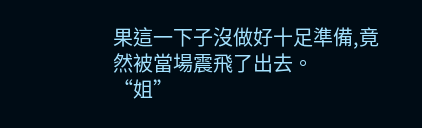果這一下子沒做好十足準備,竟然被當場震飛了出去。
“姐”